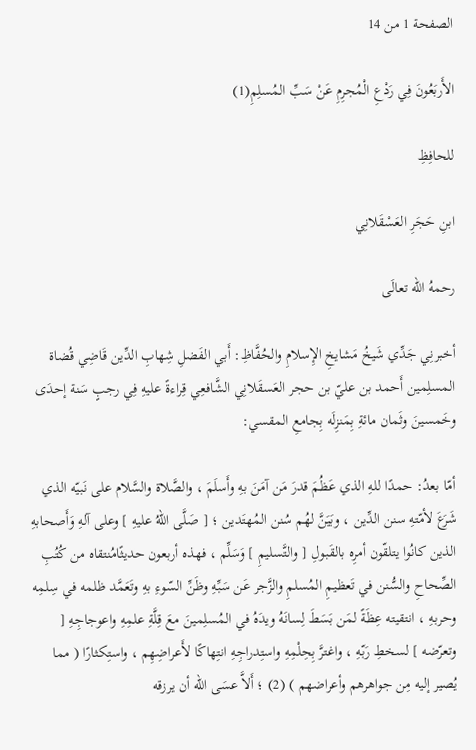الصفحة 1 من 14

الأَربَعُونَ فِي رَدْعِ الْمُجرِمِ عَنْ سَبِّ المُسلِمِ(1)

للحافِظِ

ابنِ حَجَرِ العَسْقَلانِي

رحمهُ الله تعالَى

أخبرنِي جَدِّي شَيخُ مَشايخِ الإِسلامِ والحُفَّاظِ: أَبي الفَضلِ شِهابِ الدِّين قَاضِي قُضاة المسلِمين أَحمد بن عليّ بن حجر العَسقَلانِي الشَّافعِي قِراءةً عليهِ فِي رجبٍ سَنة إحدَى وخَمسينَ وثَمان مائةِ بِمَنزِلَه بِجامعِ المقسي:

أمّا بعدُ: حمدًا للهِ الذي عَظُمَ قدرَ مَن آمَنَ بهِ وأَسلَمَ ، والصَّلاة والسَّلام على نَبيّه الذي شَرَعَ لأمّتهِ سنن الدِّين ، وبَيَنَّ لهُم سُنن المُهتَدين ؛ [ صَلَّى اللهُ عليهِ ] وعلى آلهِ وَأَصحابهِ الذين كانُوا يتلقّون أمرِه بالقَبولِ [ والتَّسليمِ ] وَسَلِّم ، فهذه أربعون حديثًامُنتقاه من كُتُبِ الصِّحاحِ والسُّنن في تَعظيمِ المُسلمِ والزَّجر عَن سَبِّهِ وظَنِّ السّوءِ بهِ وتَعَمَّد ظلمه في سِلمِه وحربهِ ، انتقيته عِظَةً لمَن بَسَطَ لِسانَهُ ويدَهُ في المُسلِمينَ معَ قِلَّةِ علمِهِ واعوجاجِهِ [ وتعرّضه ] لسخطِ رَبّهِ ، واغترَّ بِحِلْمِهِ واستِدراجِهِ انتِهاكًا لأَعراضِهِم ، واستِكثارًا ( مما يُصير إليه مِن جواهرهم وأعراضهم ) (2) ؛ أَلاَّ عسَى الله أن يرزقه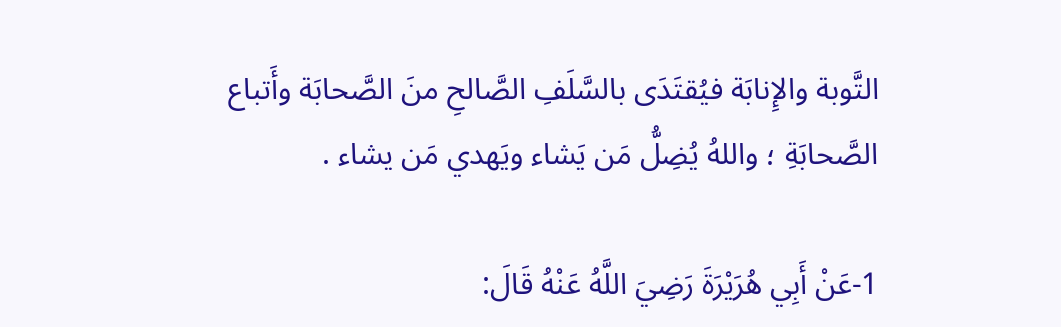التَّوبة والإِنابَة فيُقتَدَى بالسَّلَفِ الصَّالحِ منَ الصَّحابَة وأَتباع الصَّحابَةِ ؛ واللهُ يُضِلُّ مَن يَشاء ويَهدي مَن يشاء .

1-عَنْ أَبِي هُرَيْرَةَ رَضِيَ اللَّهُ عَنْهُ قَالَ: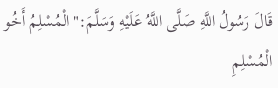قَالَ رَسُولُ اللَّهِ صَلَّى اللَّهُ عَلَيْهِ وَسَلَّمَ:"الْمُسْلِمُ أَخُو الْمُسْلِمِ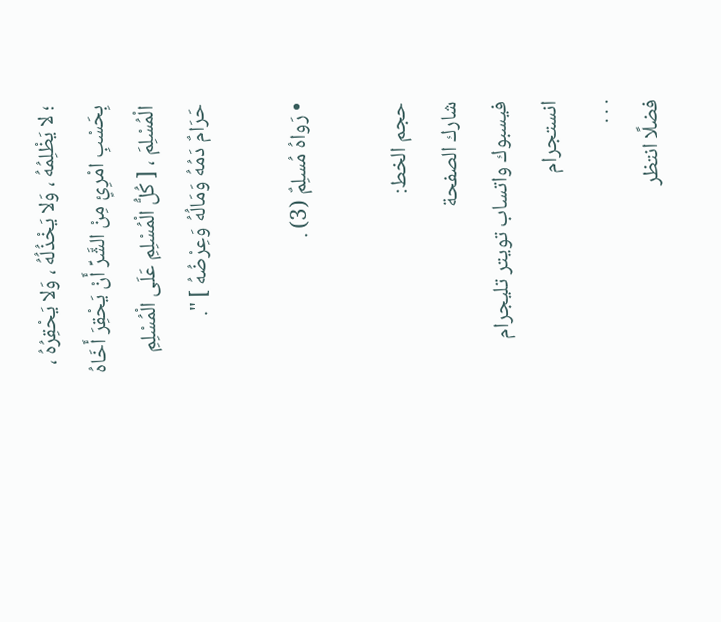؛ لا يَظْلِمُهُ ، وَلا يَخْذُلُهُ ، وَلا يَحْقِرُهُ ، بِحَسْبِ امْرِئٍ مِنْ الشَّرِّ أَنْ يَحْقِرَ أَخَاهُ الْمُسْلِمَ ، [ كُلُّ الْمُسْلِمِ عَلَى الْمُسْلِمِ حَرَامٌ دَمُهُ وَمَالُهُ وَعِرْضُهُ ] ".

• رَواهُ مُسلِمٌ (3) .

حجم الخط:
شارك الصفحة
فيسبوك واتساب تويتر تليجرام انستجرام
. . .
فضلًا انتظر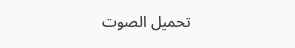تحميل الصوت